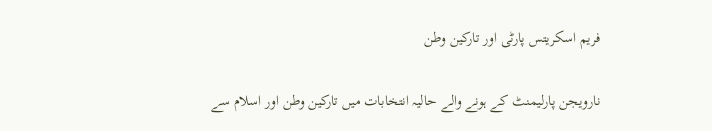فریم اسکریتس پارٹی اور تارکین وطن

نارویجن پارلیمنٹ کے ہونے والے حالیہ انتخابات میں تارکین وطن اور اسلام سے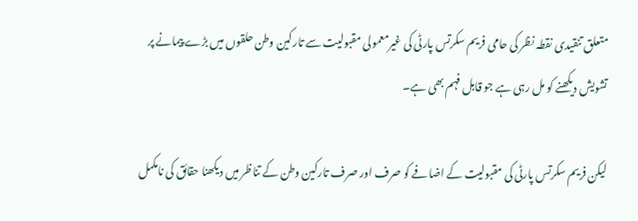متعلق تنقیدی نقطہ نظر کی حامی فریم سکرتس پارٹی کی غیرمعمولی مقبولیت سے تارکین وطن حلقوں میں بڑے پیمانے پر تشویش دیکھنے کو مل رہی ہے جو قابل فہم بھی ہے۔

لیکن فریم سکرتس پارٹی کی مقبولیت کے اضافے کو صرف اور صرف تارکین وطن کے تناظر میں دیکھنا حقائق کی نامکمل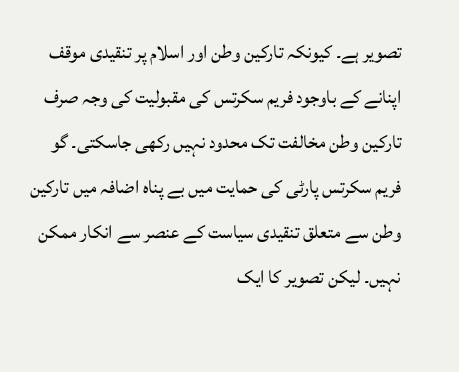تصویر ہے۔ کیونکہ تارکین وطن اور اسلام پر تنقیدی موقف اپنانے کے باوجود فریم سکرتس کی مقبولیت کی وجہ صرف تارکین وطن مخالفت تک محدود نہیں رکھی جاسکتی۔ گو فریم سکرتس پارٹی کی حمایت میں بے پناہ اضافہ میں تارکین وطن سے متعلق تنقیدی سیاست کے عنصر سے انکار ممکن نہیں۔ لیکن تصویر کا ایک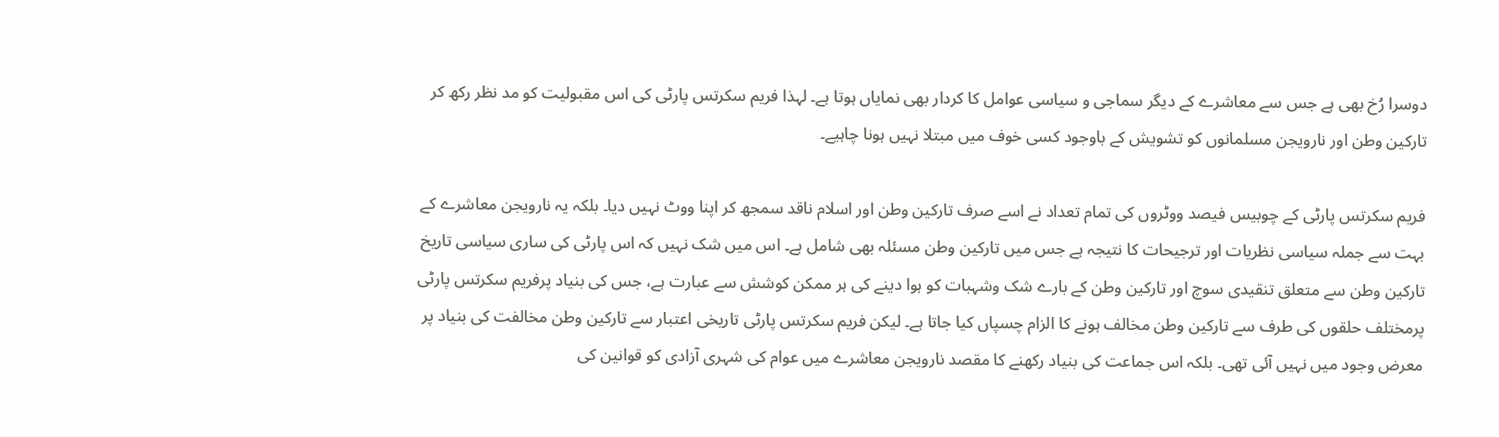دوسرا رُخ بھی ہے جس سے معاشرے کے دیگر سماجی و سیاسی عوامل کا کردار بھی نمایاں ہوتا ہے۔ لہذا فریم سکرتس پارٹی کی اس مقبولیت کو مد نظر رکھ کر تارکین وطن اور نارویجن مسلمانوں کو تشویش کے باوجود کسی خوف میں مبتلا نہیں ہونا چاہیے۔

فریم سکرتس پارٹی کے چوبیس فیصد ووٹروں کی تمام تعداد نے اسے صرف تارکین وطن اور اسلام ناقد سمجھ کر اپنا ووٹ نہیں دیا۔ بلکہ یہ نارویجن معاشرے کے بہت سے جملہ سیاسی نظریات اور ترجیحات کا نتیجہ ہے جس میں تارکین وطن مسئلہ بھی شامل ہے۔ اس میں شک نہیں کہ اس پارٹی کی ساری سیاسی تاریخ تارکین وطن سے متعلق تنقیدی سوچ اور تارکین وطن کے بارے شک وشہبات کو ہوا دینے کی ہر ممکن کوشش سے عبارت ہے، جس کی بنیاد پرفریم سکرتس پارٹی پرمختلف حلقوں کی طرف سے تارکین وطن مخالف ہونے کا الزام چسپاں کیا جاتا ہے۔ لیکن فریم سکرتس پارٹی تاریخی اعتبار سے تارکین وطن مخالفت کی بنیاد پر معرض وجود میں نہیں آئی تھی۔ بلکہ اس جماعت کی بنیاد رکھنے کا مقصد نارویجن معاشرے میں عوام کی شہری آزادی کو قوانین کی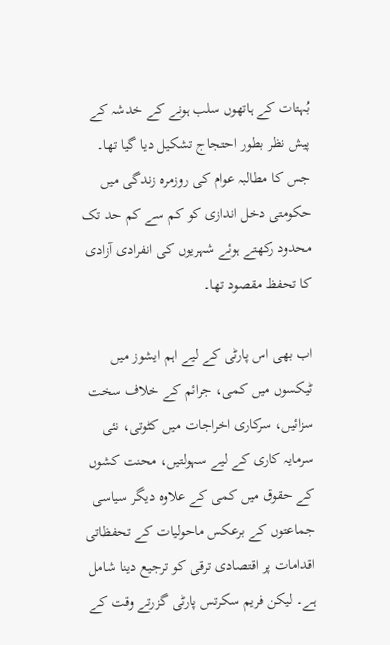بُہتات کے ہاتھوں سلب ہونے کے خدشہ کے پیش نظر بطور احتجاج تشکیل دیا گیا تھا۔ جس کا مطالبہ عوام کی روزمرہ زندگی میں حکومتی دخل اندازی کو کم سے کم حد تک محدود رکھتے ہوئے شہریوں کی انفرادی آزادی کا تحفظ مقصود تھا۔

اب بھی اس پارٹی کے لیے اہم ایشوز میں ٹیکسوں میں کمی، جرائم کے خلاف سخت سزائیں، سرکاری اخراجات میں کٹوتی، نئی سرمایہ کاری کے لیے سہولتیں، محنت کشوں کے حقوق میں کمی کے علاوہ دیگر سیاسی جماعتوں کے برعکس ماحولیات کے تحفظاتی اقدامات پر اقتصادی ترقی کو ترجیع دینا شامل ہے۔ لیکن فریم سکرتس پارٹی گزرتے وقت کے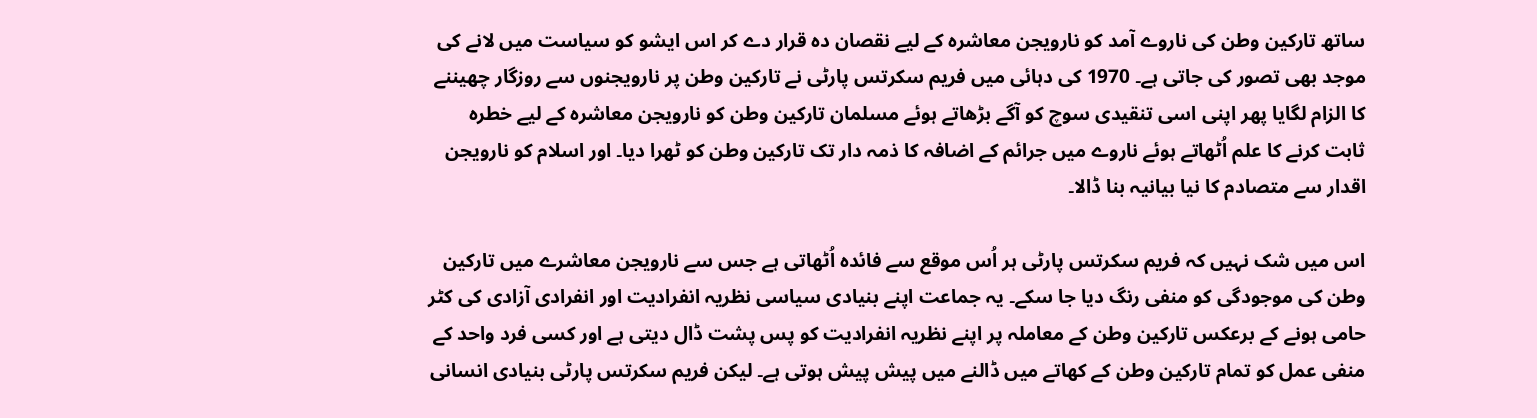ساتھ تارکین وطن کی ناروے آمد کو نارویجن معاشرہ کے لیے نقصان دہ قرار دے کر اس ایشو کو سیاست میں لانے کی موجد بھی تصور کی جاتی ہے۔ 1970 کی دہائی میں فریم سکرتس پارٹی نے تارکین وطن پر نارویجنوں سے روزگار چھیننے کا الزام لگایا پھر اپنی اسی تنقیدی سوچ کو آگے بڑھاتے ہوئے مسلمان تارکین وطن کو نارویجن معاشرہ کے لیے خطرہ ثابت کرنے کا علم اُٹھاتے ہوئے ناروے میں جرائم کے اضافہ کا ذمہ دار تک تارکین وطن کو ٹھرا دیا۔ اور اسلام کو نارویجن اقدار سے متصادم کا نیا بیانیہ بنا ڈالا۔

اس میں شک نہیں کہ فریم سکرتس پارٹی ہر اُس موقع سے فائدہ اُٹھاتی ہے جس سے نارویجن معاشرے میں تارکین وطن کی موجودگی کو منفی رنگ دیا جا سکے۔ یہ جماعت اپنے بنیادی سیاسی نظریہ انفرادیت اور انفرادی آزادی کی کٹر حامی ہونے کے برعکس تارکین وطن کے معاملہ پر اپنے نظریہ انفرادیت کو پس پشت ڈال دیتی ہے اور کسی فرد واحد کے منفی عمل کو تمام تارکین وطن کے کھاتے میں ڈالنے میں پیش پیش ہوتی ہے۔ لیکن فریم سکرتس پارٹی بنیادی انسانی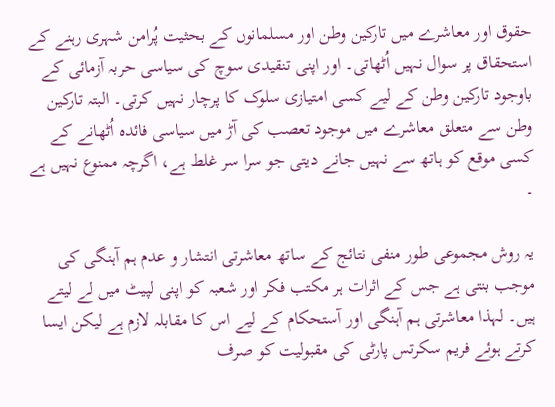حقوق اور معاشرے میں تارکین وطن اور مسلمانوں کے بحثیت پُرامن شہری رہنے کے استحقاق پر سوال نہیں اُٹھاتی۔ اور اپنی تنقیدی سوچ کی سیاسی حربہ آزمائی کے باوجود تارکین وطن کے لیے کسی امتیازی سلوک کا پرچار نہیں کرتی۔ البتہ تارکین وطن سے متعلق معاشرے میں موجود تعصب کی آڑ میں سیاسی فائدہ اُٹھانے کے کسی موقع کو ہاتھ سے نہیں جانے دیتی جو سرا سر غلط ہے، اگرچہ ممنوع نہیں ہے ۔

یہ روش مجموعی طور منفی نتائج کے ساتھ معاشرتی انتشار و عدم ہم آہنگی کی موجب بنتی ہے جس کے اثرات ہر مکتب فکر اور شعبہ کو اپنی لپیٹ میں لے لیتے ہیں۔ لہذا معاشرتی ہم آہنگی اور آستحکام کے لیے اس کا مقابلہ لازم ہے لیکن ایسا کرتے ہوئے فریم سکرتس پارٹی کی مقبولیت کو صرف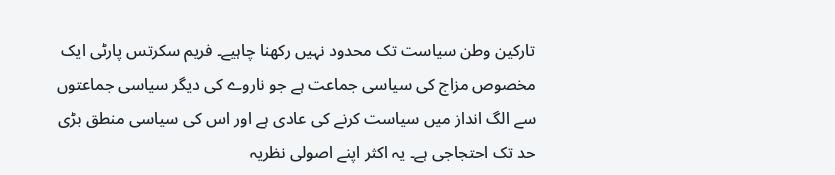تارکین وطن سیاست تک محدود نہیں رکھنا چاہیے۔ فریم سکرتس پارٹی ایک مخصوص مزاج کی سیاسی جماعت ہے جو ناروے کی دیگر سیاسی جماعتوں سے الگ انداز میں سیاست کرنے کی عادی ہے اور اس کی سیاسی منطق بڑی حد تک احتجاجی ہے۔ یہ اکثر اپنے اصولی نظریہ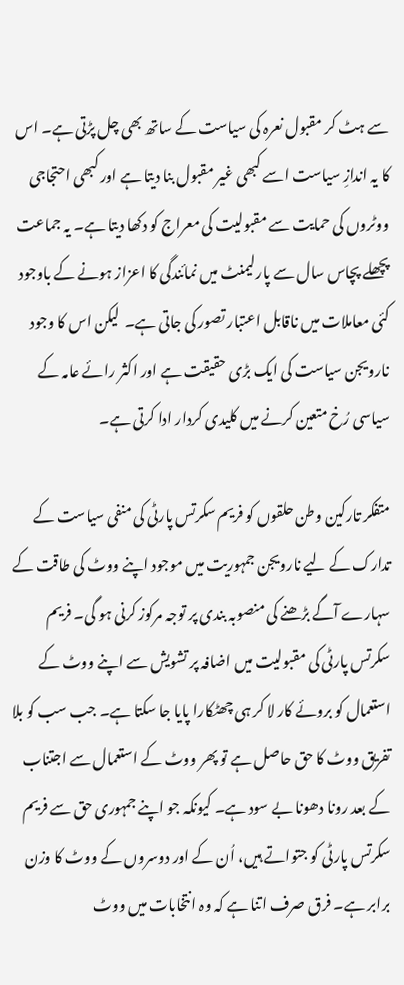سے ہٹ کر مقبول نعرہ کی سیاست کے ساتھ بھی چل پڑتی ہے۔ اس کا یہ اندازِ سیاست اسے کبھی غیر مقبول بنا دیتا ہے اور کبھی احتجاجی ووٹروں کی حمایت سے مقبولیت کی معراج کو دکھا دیتا ہے۔ یہ جماعت پچھلے پچاس سال سے پارلیمنٹ میں نمائندگی کا اعزاز ہونے کے باوجود کئی معاملات میں ناقابل اعتبار تصور کی جاتی ہے۔  لیکن اس کا وجود نارویجن سیاست کی ایک بڑی حقیقت ہے اور اکثر رائے عامہ کے سیاسی رُخ متعین کرنے میں کلیدی کردار ادا کرتی ہے۔

متفکر تارکین وطن حلقوں کو فریم سکرتس پارٹی کی منفی سیاست کے تدارک کے لیے نارویجن جمہوریت میں موجود اپنے ووٹ کی طاقت کے سہارے آگے بڑھنے کی منصوبہ بندی پر توجہ مرکوز کرنی ہو گی۔ فریم سکرتس پارٹی کی مقبولیت میں اضافہ پر تشویش سے اپنے ووٹ کے استعمال کو بروئے کار لا کر ہی چھٹکارا پایا جا سکتا ہے۔ جب سب کو بلا تفریق ووٹ کا حق حاصل ہے تو پھر ووٹ کے استعمال سے اجتناب کے بعد رونا دھونا بے سود ہے۔ کیونکہ جو اپنے جمہوری حق سے فریم سکرتس پارٹی کو جتواتے ہیں، اُن کے اور دوسروں کے ووٹ کا وزن برابر ہے۔ فرق صرف اتنا ہے کہ وہ انتخابات میں ووٹ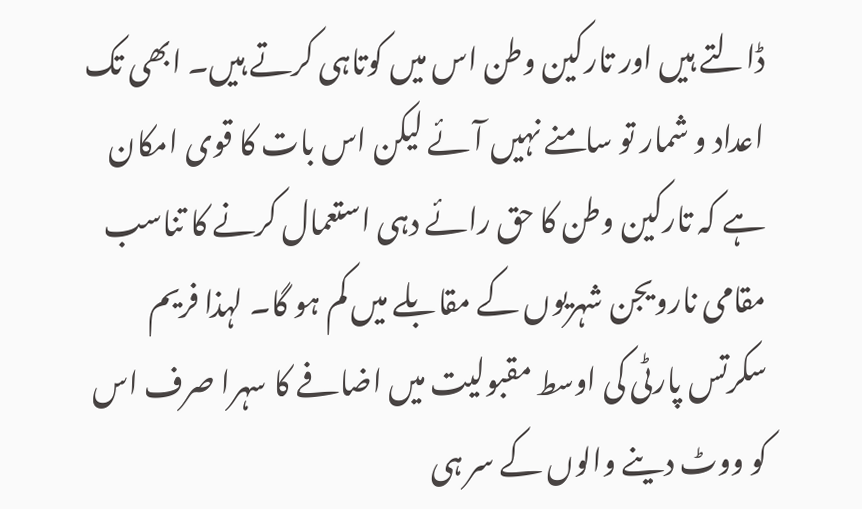ڈالتے ہیں اور تارکین وطن اس میں کوتاہی کرتے ہیں۔ ابھی تک اعداد و شمار تو سامنے نہیں آئے لیکن اس بات کا قوی امکان ہے کہ تارکین وطن کا حق رائے دہی استعمال کرنے کا تناسب مقامی نارویجن شہریوں کے مقابلے میں کم ہو گا۔ لہذا فریم سکرتس پارٹی کی اوسط مقبولیت میں اضافے کا سہرا صرف اس کو ووٹ دینے والوں کے سر ہی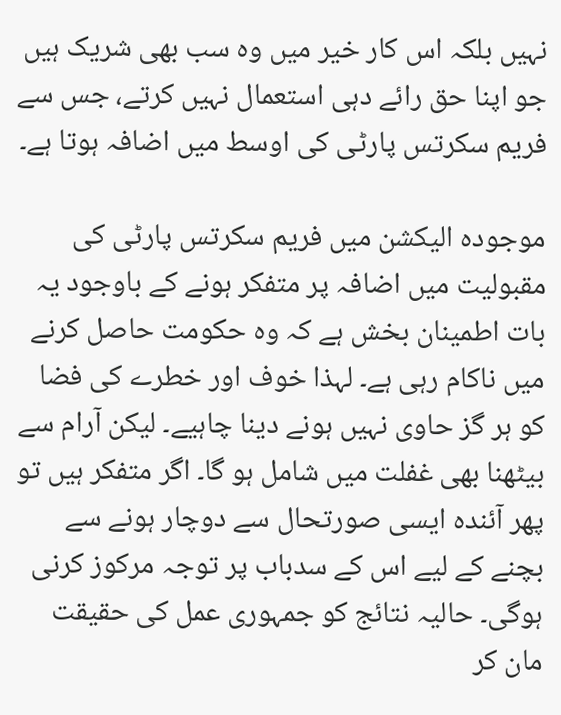نہیں بلکہ اس کار خیر میں وہ سب بھی شریک ہیں جو اپنا حق رائے دہی استعمال نہیں کرتے، جس سے فریم سکرتس پارٹی کی اوسط میں اضافہ ہوتا ہے۔

موجودہ الیکشن میں فریم سکرتس پارٹی کی مقبولیت میں اضافہ پر متفکر ہونے کے باوجود یہ بات اطمینان بخش ہے کہ وہ حکومت حاصل کرنے میں ناکام رہی ہے۔ لہذا خوف اور خطرے کی فضا کو ہر گز حاوی نہیں ہونے دینا چاہیے۔ لیکن آرام سے بیٹھنا بھی غفلت میں شامل ہو گا۔ اگر متفکر ہیں تو پھر آئندہ ایسی صورتحال سے دوچار ہونے سے بچنے کے لیے اس کے سدباب پر توجہ مرکوز کرنی ہوگی۔ حالیہ نتائج کو جمہوری عمل کی حقیقت مان کر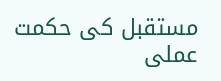مستقبل کی حکمت عملی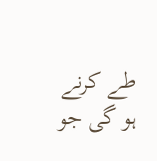طے کرنے ہو گی جو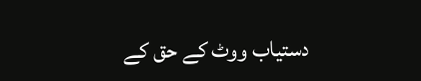دستیاب ووٹ کے حق کے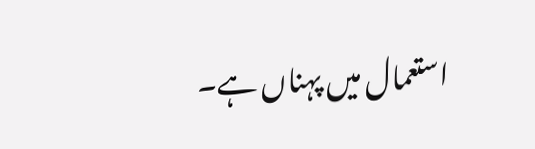استعمال میں پہناں ہے۔